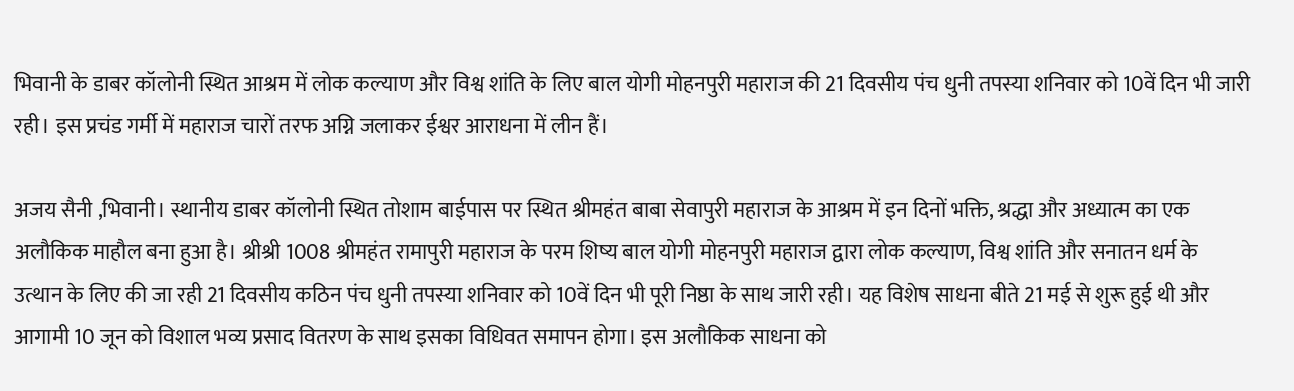भिवानी के डाबर कॉलोनी स्थित आश्रम में लोक कल्याण और विश्व शांति के लिए बाल योगी मोहनपुरी महाराज की 21 दिवसीय पंच धुनी तपस्या शनिवार को 10वें दिन भी जारी रही। इस प्रचंड गर्मी में महाराज चारों तरफ अग्नि जलाकर ईश्वर आराधना में लीन हैं।

अजय सैनी ,भिवानी। स्थानीय डाबर कॉलोनी स्थित तोशाम बाईपास पर स्थित श्रीमहंत बाबा सेवापुरी महाराज के आश्रम में इन दिनों भक्ति, श्रद्धा और अध्यात्म का एक अलौकिक माहौल बना हुआ है। श्रीश्री 1008 श्रीमहंत रामापुरी महाराज के परम शिष्य बाल योगी मोहनपुरी महाराज द्वारा लोक कल्याण, विश्व शांति और सनातन धर्म के उत्थान के लिए की जा रही 21 दिवसीय कठिन पंच धुनी तपस्या शनिवार को 10वें दिन भी पूरी निष्ठा के साथ जारी रही। यह विशेष साधना बीते 21 मई से शुरू हुई थी और आगामी 10 जून को विशाल भव्य प्रसाद वितरण के साथ इसका विधिवत समापन होगा। इस अलौकिक साधना को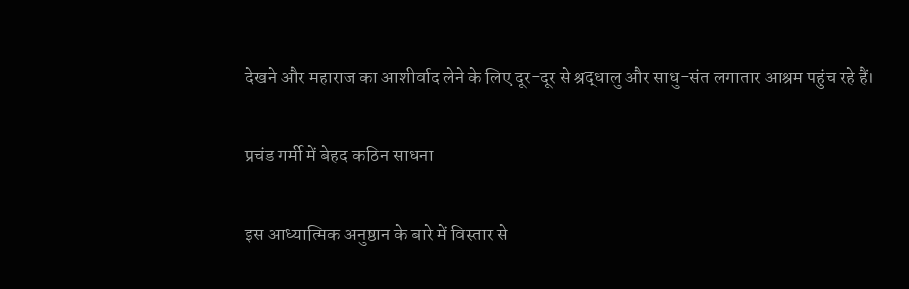देखने और महाराज का आशीर्वाद लेने के लिए दूर-दूर से श्रद्धालु और साधु-संत लगातार आश्रम पहुंच रहे हैं।

प्रचंड गर्मी में बेहद कठिन साधना

इस आध्यात्मिक अनुष्ठान के बारे में विस्तार से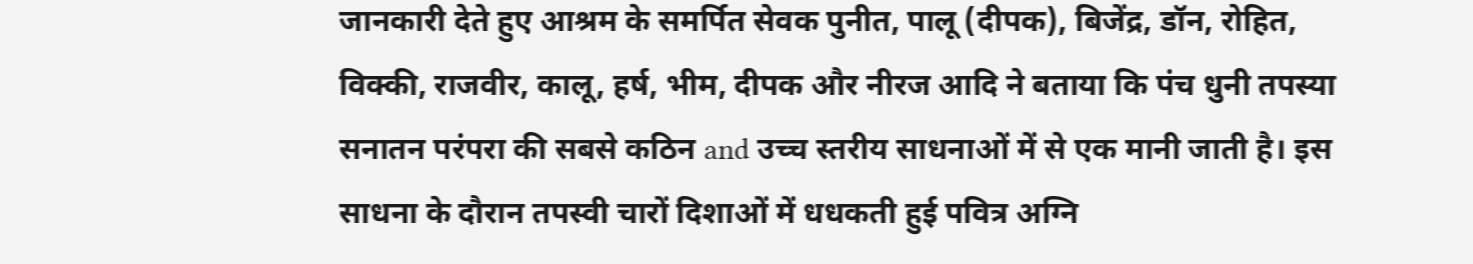जानकारी देते हुए आश्रम के समर्पित सेवक पुनीत, पालू (दीपक), बिजेंद्र, डॉन, रोहित, विक्की, राजवीर, कालू, हर्ष, भीम, दीपक और नीरज आदि ने बताया कि पंच धुनी तपस्या सनातन परंपरा की सबसे कठिन and उच्च स्तरीय साधनाओं में से एक मानी जाती है। इस साधना के दौरान तपस्वी चारों दिशाओं में धधकती हुई पवित्र अग्नि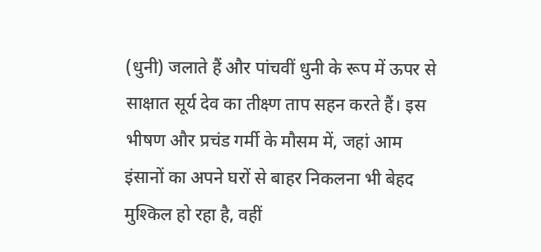(धुनी) जलाते हैं और पांचवीं धुनी के रूप में ऊपर से साक्षात सूर्य देव का तीक्ष्ण ताप सहन करते हैं। इस भीषण और प्रचंड गर्मी के मौसम में, जहां आम इंसानों का अपने घरों से बाहर निकलना भी बेहद मुश्किल हो रहा है, वहीं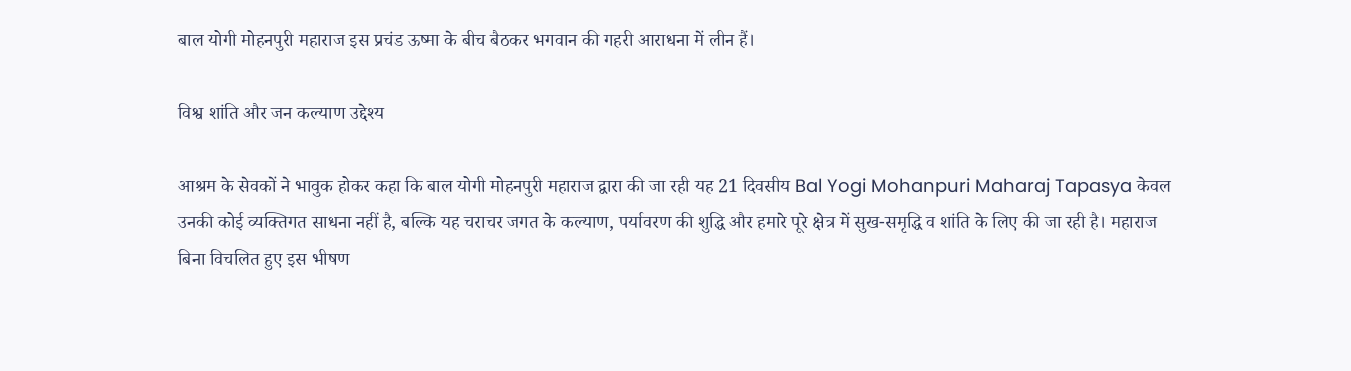बाल योगी मोहनपुरी महाराज इस प्रचंड ऊष्मा के बीच बैठकर भगवान की गहरी आराधना में लीन हैं।

विश्व शांति और जन कल्याण उद्देश्य

आश्रम के सेवकों ने भावुक होकर कहा कि बाल योगी मोहनपुरी महाराज द्वारा की जा रही यह 21 दिवसीय Bal Yogi Mohanpuri Maharaj Tapasya केवल उनकी कोई व्यक्तिगत साधना नहीं है, बल्कि यह चराचर जगत के कल्याण, पर्यावरण की शुद्धि और हमारे पूरे क्षेत्र में सुख-समृद्धि व शांति के लिए की जा रही है। महाराज बिना विचलित हुए इस भीषण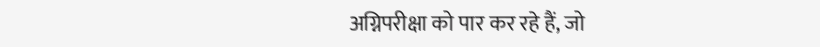अग्निपरीक्षा को पार कर रहे हैं, जो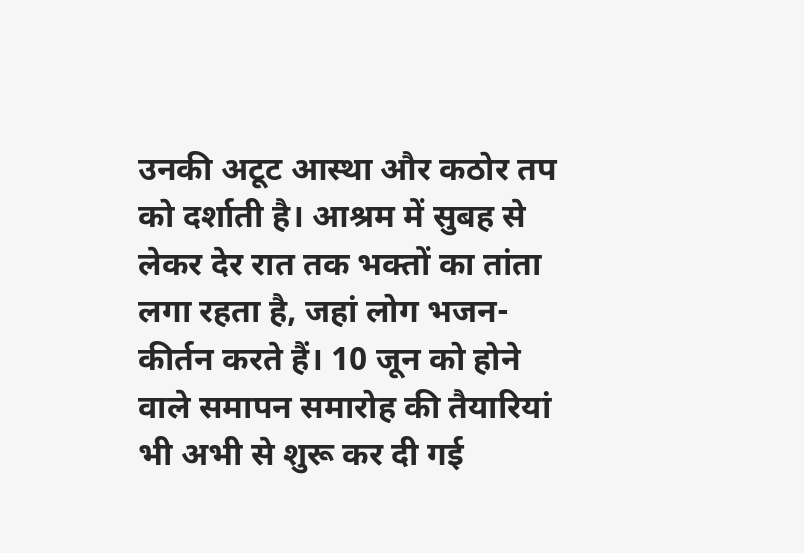उनकी अटूट आस्था और कठोर तप को दर्शाती है। आश्रम में सुबह से लेकर देर रात तक भक्तों का तांता लगा रहता है, जहां लोग भजन-कीर्तन करते हैं। 10 जून को होने वाले समापन समारोह की तैयारियां भी अभी से शुरू कर दी गई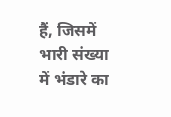हैं, जिसमें भारी संख्या में भंडारे का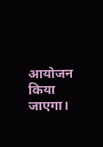आयोजन किया जाएगा।